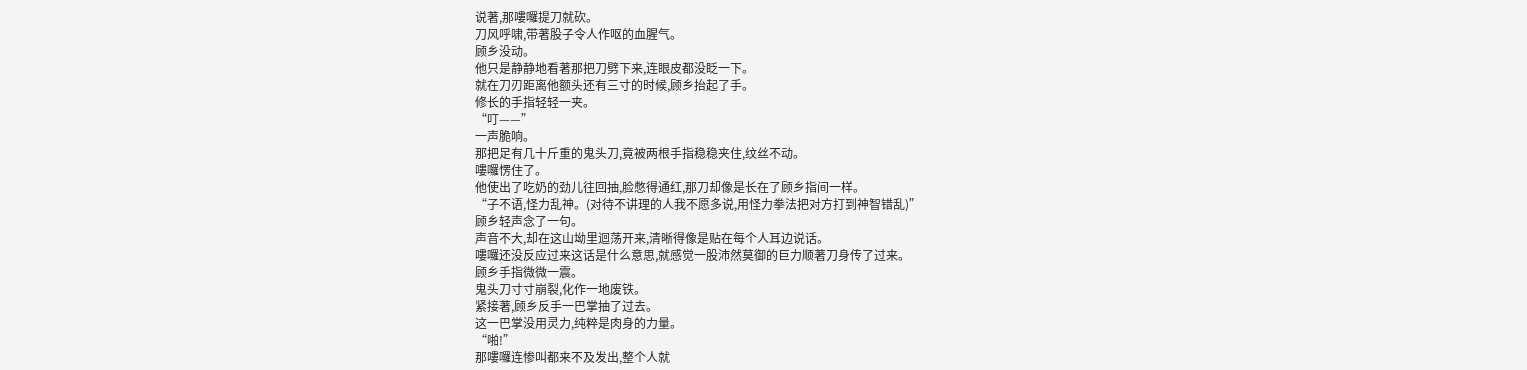说著,那嘍囉提刀就砍。
刀风呼啸,带著股子令人作呕的血腥气。
顾乡没动。
他只是静静地看著那把刀劈下来,连眼皮都没眨一下。
就在刀刃距离他额头还有三寸的时候,顾乡抬起了手。
修长的手指轻轻一夹。
“叮——”
一声脆响。
那把足有几十斤重的鬼头刀,竟被两根手指稳稳夹住,纹丝不动。
嘍囉愣住了。
他使出了吃奶的劲儿往回抽,脸憋得通红,那刀却像是长在了顾乡指间一样。
“子不语,怪力乱神。(对待不讲理的人我不愿多说,用怪力拳法把对方打到神智错乱)”
顾乡轻声念了一句。
声音不大,却在这山坳里迴荡开来,清晰得像是贴在每个人耳边说话。
嘍囉还没反应过来这话是什么意思,就感觉一股沛然莫御的巨力顺著刀身传了过来。
顾乡手指微微一震。
鬼头刀寸寸崩裂,化作一地废铁。
紧接著,顾乡反手一巴掌抽了过去。
这一巴掌没用灵力,纯粹是肉身的力量。
“啪!”
那嘍囉连惨叫都来不及发出,整个人就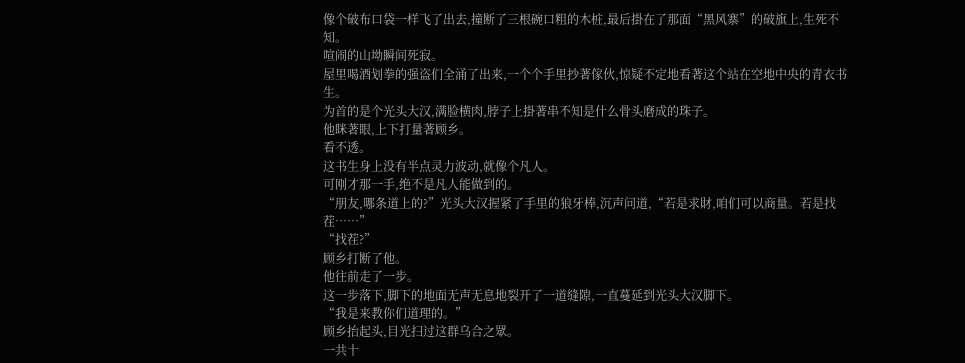像个破布口袋一样飞了出去,撞断了三根碗口粗的木桩,最后掛在了那面“黑风寨”的破旗上,生死不知。
喧闹的山坳瞬间死寂。
屋里喝酒划拳的强盗们全涌了出来,一个个手里抄著傢伙,惊疑不定地看著这个站在空地中央的青衣书生。
为首的是个光头大汉,满脸横肉,脖子上掛著串不知是什么骨头磨成的珠子。
他眯著眼,上下打量著顾乡。
看不透。
这书生身上没有半点灵力波动,就像个凡人。
可刚才那一手,绝不是凡人能做到的。
“朋友,哪条道上的?”光头大汉握紧了手里的狼牙棒,沉声问道,“若是求財,咱们可以商量。若是找茬……”
“找茬?”
顾乡打断了他。
他往前走了一步。
这一步落下,脚下的地面无声无息地裂开了一道缝隙,一直蔓延到光头大汉脚下。
“我是来教你们道理的。”
顾乡抬起头,目光扫过这群乌合之眾。
一共十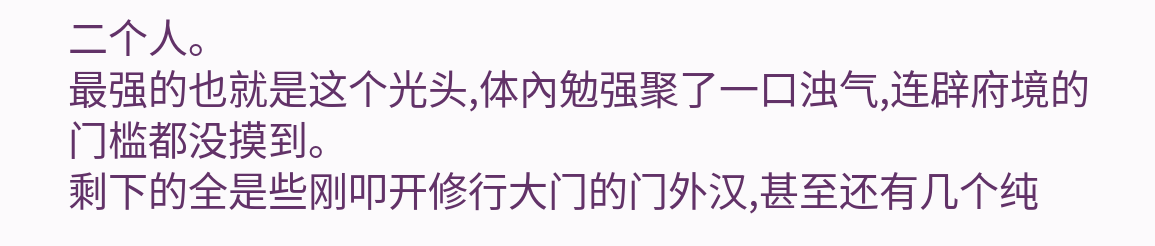二个人。
最强的也就是这个光头,体內勉强聚了一口浊气,连辟府境的门槛都没摸到。
剩下的全是些刚叩开修行大门的门外汉,甚至还有几个纯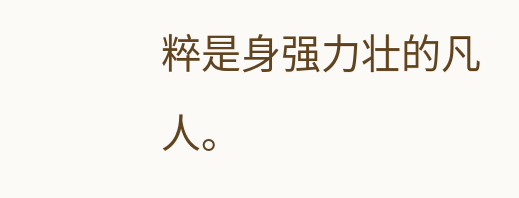粹是身强力壮的凡人。